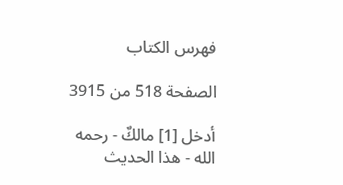فهرس الكتاب

الصفحة 518 من 3915

أدخل [1] مالكٌ - رحمه الله - هذا الحديث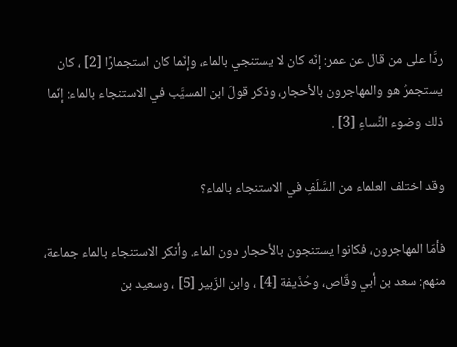ردَّا على من قال عن عمر: إنّه كان لا يستنجي بالماء، وإنّما كان استجمارًا [2] ، كان يستجمرُ هو والمهاجرون بالأحجار، وذكر قولَ ابن المسيَّب في الاستنجاء بالماء: إنّما ذلك وضوء النِّساءِ [3] .

وقد اختلف العلماء من السَّلَفِ في الاستنجاء بالماء؟

فأمّا المهاجرون، فكانوا يستنجون بالأحجار دون الماء. وأنكر الاستنجاء بالماء جماعة، منهم: سعد بن أبي وقّاص، وحُذَيفة [4] ، وابن الزّبير [5] ، وسعيد بن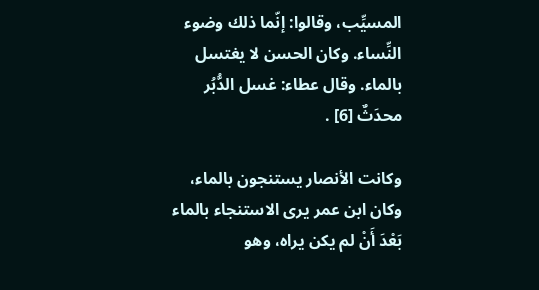المسيِّب، وقالوا: إنّما ذلك وضوء النِّساء. وكان الحسن لا يغتسل بالماء. وقال عطاء: غسل الدُّبُر محدَثٌ [6] .

وكانت الأنصار يستنجون بالماء، وكان ابن عمر يرى الاستنجاء بالماء بَعْدَ أَنْ لم يكن يراه، وهو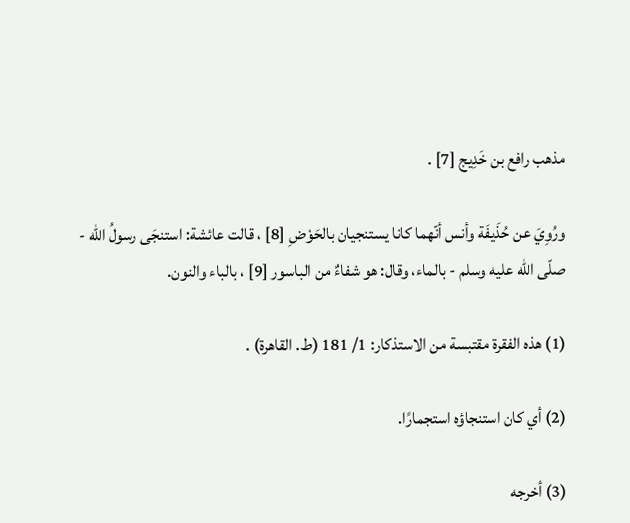مذهب رافع بن خَدِيج [7] .

ورُوِيَ عن حُذَيفَة وأنس أنّهما كانا يستنجيان بالحَوْضِ [8] ، قالت عائشة: استنجَى رسولُ الله - صلّى الله عليه وسلم - بالماء، وقال: هو شفاءٌ من الباسور [9] ، بالباء والنون.

(1) هذه الفقرة مقتبسة من الاستذكار: 1/ 181 (ط. القاهرة) .

(2) أي كان استنجاؤه استجمارًا.

(3) أخرجه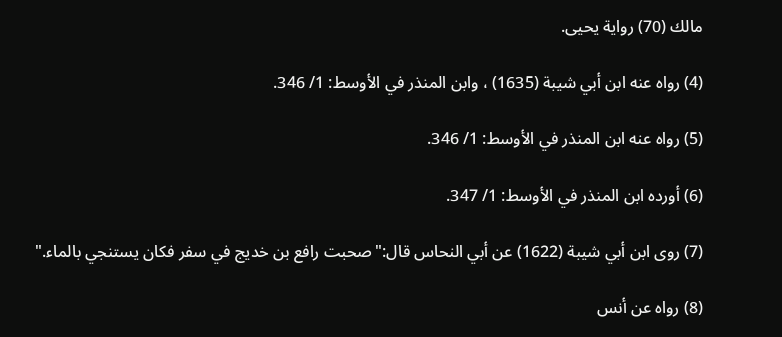مالك (70) رواية يحيى.

(4) رواه عنه ابن أبي شيبة (1635) ، وابن المنذر في الأوسط: 1/ 346.

(5) رواه عنه ابن المنذر في الأوسط: 1/ 346.

(6) أورده ابن المنذر في الأوسط: 1/ 347.

(7) روى ابن أبي شيبة (1622) عن أبي النحاس قال:"صحبت رافع بن خديج في سفر فكان يستنجي بالماء."

(8) رواه عن أنس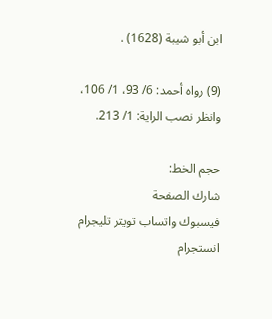ابن أبو شيبة (1628) .

(9) رواه أحمد: 6/ 93، 1/ 106، وانظر نصب الراية: 1/ 213.

حجم الخط:
شارك الصفحة
فيسبوك واتساب تويتر تليجرام انستجرام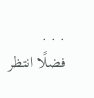. . .
فضلًا انتظر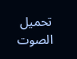تحميل الصوت